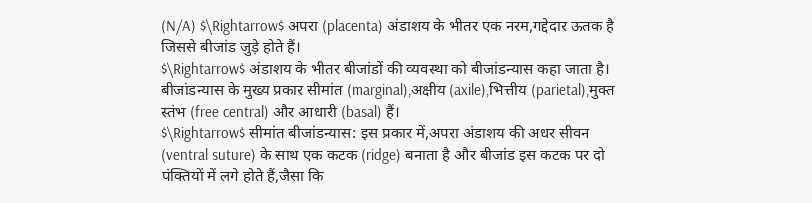(N/A) $\Rightarrow$ अपरा (placenta) अंडाशय के भीतर एक नरम,गद्देदार ऊतक है जिससे बीजांड जुड़े होते हैं।
$\Rightarrow$ अंडाशय के भीतर बीजांडों की व्यवस्था को बीजांडन्यास कहा जाता है। बीजांडन्यास के मुख्य प्रकार सीमांत (marginal),अक्षीय (axile),भित्तीय (parietal),मुक्त स्तंभ (free central) और आधारी (basal) हैं।
$\Rightarrow$ सीमांत बीजांडन्यास: इस प्रकार में,अपरा अंडाशय की अधर सीवन (ventral suture) के साथ एक कटक (ridge) बनाता है और बीजांड इस कटक पर दो पंक्तियों में लगे होते हैं,जैसा कि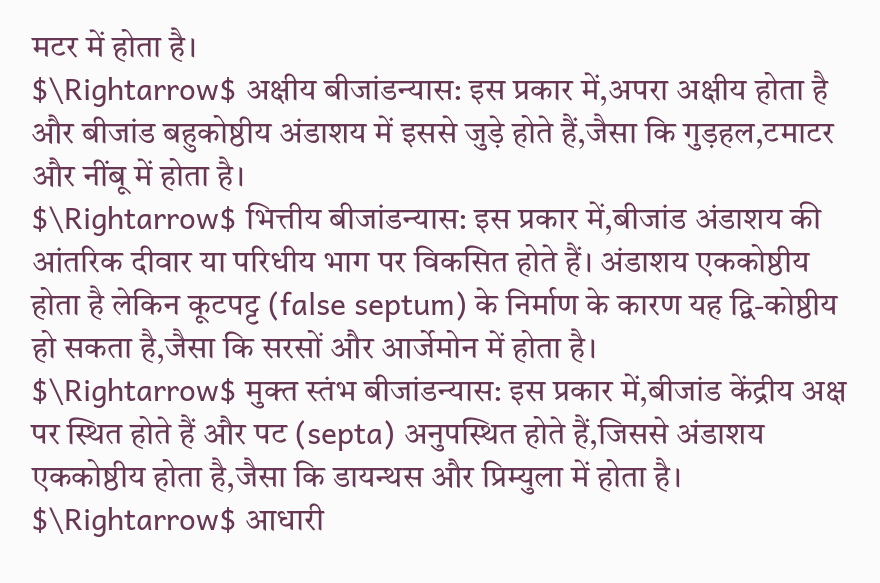मटर में होता है।
$\Rightarrow$ अक्षीय बीजांडन्यास: इस प्रकार में,अपरा अक्षीय होता है और बीजांड बहुकोष्ठीय अंडाशय में इससे जुड़े होते हैं,जैसा कि गुड़हल,टमाटर और नींबू में होता है।
$\Rightarrow$ भित्तीय बीजांडन्यास: इस प्रकार में,बीजांड अंडाशय की आंतरिक दीवार या परिधीय भाग पर विकसित होते हैं। अंडाशय एककोष्ठीय होता है लेकिन कूटपट्ट (false septum) के निर्माण के कारण यह द्वि-कोष्ठीय हो सकता है,जैसा कि सरसों और आर्जेमोन में होता है।
$\Rightarrow$ मुक्त स्तंभ बीजांडन्यास: इस प्रकार में,बीजांड केंद्रीय अक्ष पर स्थित होते हैं और पट (septa) अनुपस्थित होते हैं,जिससे अंडाशय एककोष्ठीय होता है,जैसा कि डायन्थस और प्रिम्युला में होता है।
$\Rightarrow$ आधारी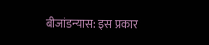बीजांडन्यास: इस प्रकार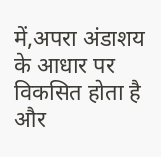में,अपरा अंडाशय के आधार पर विकसित होता है और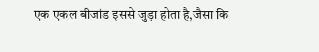एक एकल बीजांड इससे जुड़ा होता है,जैसा कि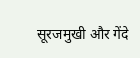सूरजमुखी और गेंदे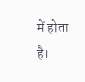में होता है।